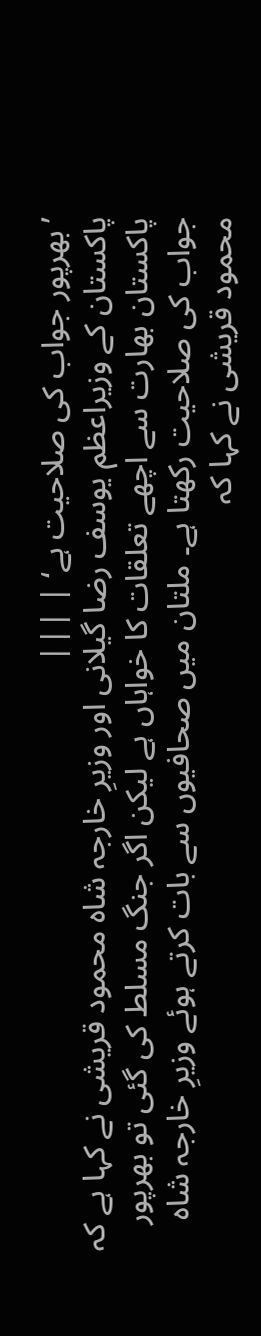’بھرپور جواب کی صلاحیت ہے‘ | |||
پاکستان کے وزیراعظم یوسف رضا گیلانی اور وزیرِ خارجہ شاہ محمود قریشی نے کہا ہے کہ پاکستان بھارت سے اچھے تعلقات کا خواہاں ہے لیکن اگر جنگ مسلط کی گئی تو بھرپور جواب کی صلاحیت رکھتا ہے۔ ملتان میں صحافیوں سے بات کرتے ہوئے وزیرِ خارجہ شاہ محمود قریشی نے کہا کہ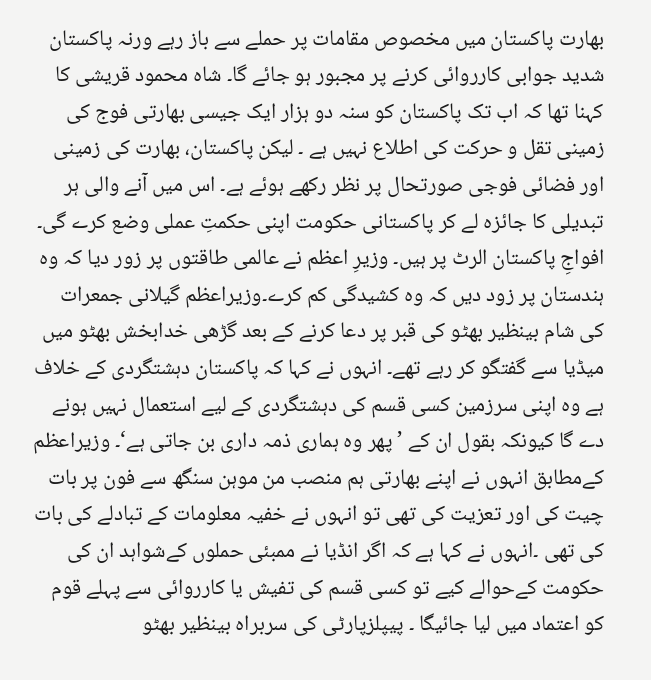بھارت پاکستان میں مخصوص مقامات پر حملے سے باز رہے ورنہ پاکستان شدید جوابی کارروائی کرنے پر مجبور ہو جائے گا۔ شاہ محمود قریشی کا کہنا تھا کہ اب تک پاکستان کو سنہ دو ہزار ایک جیسی بھارتی فوج کی زمینی تقل و حرکت کی اطلاع نہیں ہے ۔ لیکن پاکستان، بھارت کی زمینی اور فضائی فوجی صورتحال پر نظر رکھے ہوئے ہے۔ اس میں آنے والی ہر تبدیلی کا جائزہ لے کر پاکستانی حکومت اپنی حکمتِ عملی وضع کرے گی۔ افواجِ پاکستان الرٹ پر ہیں۔ وزیرِ اعظم نے عالمی طاقتوں پر زور دیا کہ وہ ہندستان پر زود دیں کہ وہ کشیدگی کم کرے۔وزیراعظم گیلانی جمعرات کی شام بینظیر بھٹو کی قبر پر دعا کرنے کے بعد گڑھی خدابخش بھٹو میں میڈیا سے گفتگو کر رہے تھے۔ انہوں نے کہا کہ پاکستان دہشتگردی کے خلاف ہے وہ اپنی سرزمین کسی قسم کی دہشتگردی کے لیے استعمال نہیں ہونے دے گا کیونکہ بقول ان کے ’پھر وہ ہماری ذمہ داری بن جاتی ہے‘۔ وزیراعظم کےمطابق انہوں نے اپنے بھارتی ہم منصب من موہن سنگھ سے فون پر بات چیت کی اور تعزیت کی تھی تو انہوں نے خفیہ معلومات کے تبادلے کی بات کی تھی ۔انہوں نے کہا ہے کہ اگر انڈیا نے ممبئی حملوں کےشواہد ان کی حکومت کےحوالے کیے تو کسی قسم کی تفیش یا کارروائی سے پہلے قوم کو اعتماد میں لیا جائیگا ۔ پیپلزپارٹی کی سربراہ بینظیر بھٹو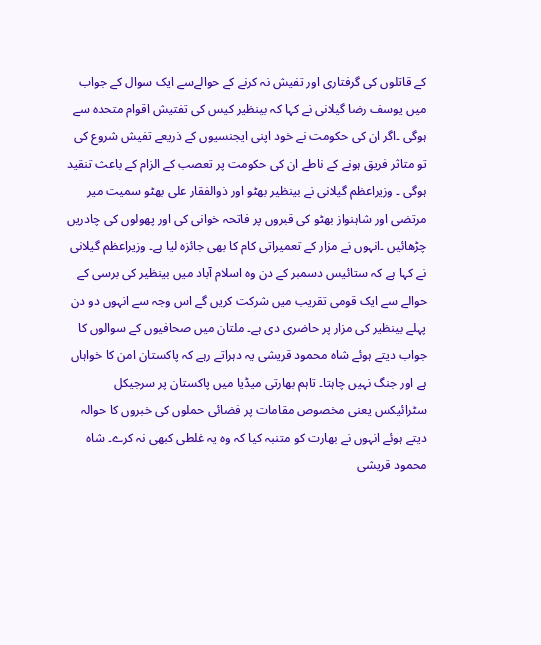کے قاتلوں کی گرفتاری اور تفیش نہ کرنے کے حوالےسے ایک سوال کے جواب میں یوسف رضا گیلانی نے کہا کہ بینظیر کیس کی تفتیش اقوام متحدہ سے ہوگی ۔اگر ان کی حکومت نے خود اپنی ایجنسیوں کے ذریعے تفیش شروع کی تو متاثر فریق ہونے کے ناطے ان کی حکومت پر تعصب کے الزام کے باعث تنقید ہوگی ۔ وزیراعظم گیلانی نے بینظیر بھٹو اور ذوالفقار علی بھٹو سمیت میر مرتضی اور شاہنواز بھٹو کی قبروں پر فاتحہ خوانی کی اور پھولوں کی چادریں چڑھائیں ۔انہوں نے مزار کے تعمیراتی کام کا بھی جائزہ لیا ہے۔ وزیراعظم گیلانی نے کہا ہے کہ ستائیس دسمبر کے دن وہ اسلام آباد میں بینظیر کی برسی کے حوالے سے ایک قومی تقریب میں شرکت کریں گے اس وجہ سے انہوں دو دن پہلے بینظیر کی مزار پر حاضری دی ہے۔ ملتان میں صحافیوں کے سوالوں کا جواب دیتے ہوئے شاہ محمود قریشی یہ دہراتے رہے کہ پاکستان امن کا خواہاں ہے اور جنگ نہیں چاہتا۔ تاہم بھارتی میڈیا میں پاکستان پر سرجیکل سٹرائیکس یعنی مخصوص مقامات پر فضائی حملوں کی خبروں کا حوالہ دیتے ہوئے انہوں نے بھارت کو متنبہ کیا کہ وہ یہ غلطی کبھی نہ کرے۔ شاہ محمود قریشی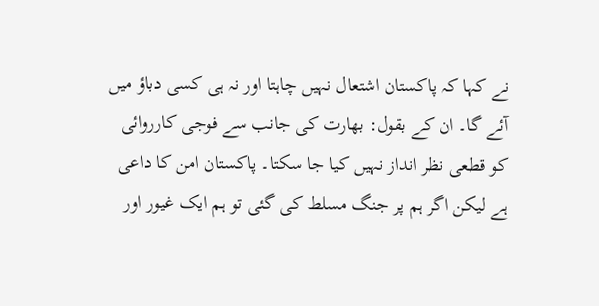نے کہا کہ پاکستان اشتعال نہیں چاہتا اور نہ ہی کسی دباؤ میں آئے گا۔ ان کے بقول: بھارت کی جانب سے فوجی کارروائی کو قطعی نظر انداز نہیں کیا جا سکتا۔ پاکستان امن کا داعی ہے لیکن اگر ہم پر جنگ مسلط کی گئی تو ہم ایک غیور اور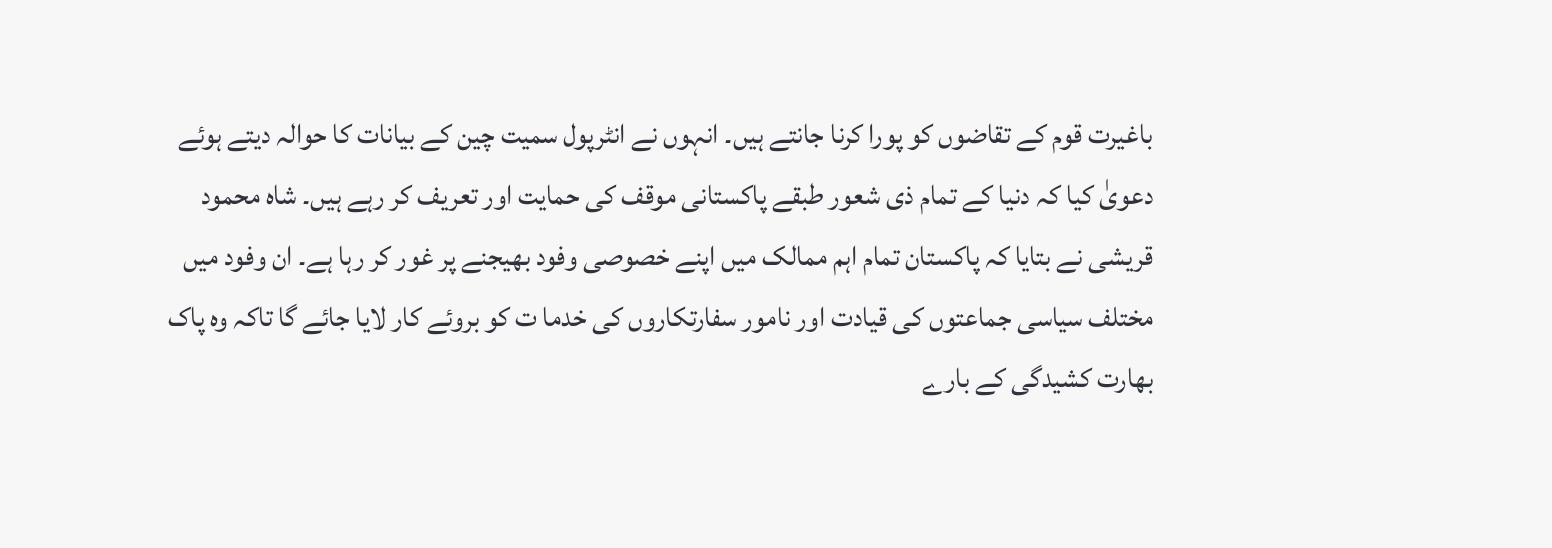باغیرت قوم کے تقاضوں کو پورا کرنا جانتے ہیں۔ انہوں نے انٹرپول سمیت چین کے بیانات کا حوالہ دیتے ہوئے دعویٰ کیا کہ دنیا کے تمام ذی شعور طبقے پاکستانی موقف کی حمایت اور تعریف کر رہے ہیں۔ شاہ محمود قریشی نے بتایا کہ پاکستان تمام اہم ممالک میں اپنے خصوصی وفود بھیجنے پر غور کر رہا ہے۔ ان وفود میں مختلف سیاسی جماعتوں کی قیادت اور نامور سفارتکاروں کی خدما ت کو بروئے کار لایا جائے گا تاکہ وہ پاک بھارت کشیدگی کے بارے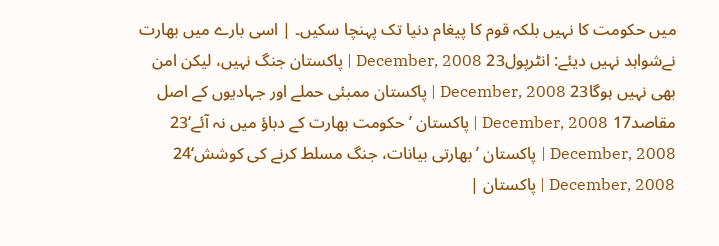میں حکومت کا نہیں بلکہ قوم کا پیغام دنیا تک پہنچا سکیں۔ | اسی بارے میں بھارت نےشواہد نہیں دیئے: انٹرپول23 December, 2008 | پاکستان جنگ نہیں، لیکن امن بھی نہیں ہوگا23 December, 2008 | پاکستان ممبئی حملے اور جہادیوں کے اصل مقاصد17 December, 2008 | پاکستان ’حکومت بھارت کے دباؤ میں نہ آئے‘23 December, 2008 | پاکستان ’بھارتی بیانات، جنگ مسلط کرنے کی کوشش‘24 December, 2008 | پاکستان |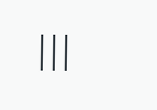|||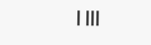| |||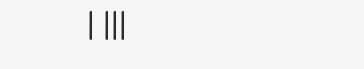| |||